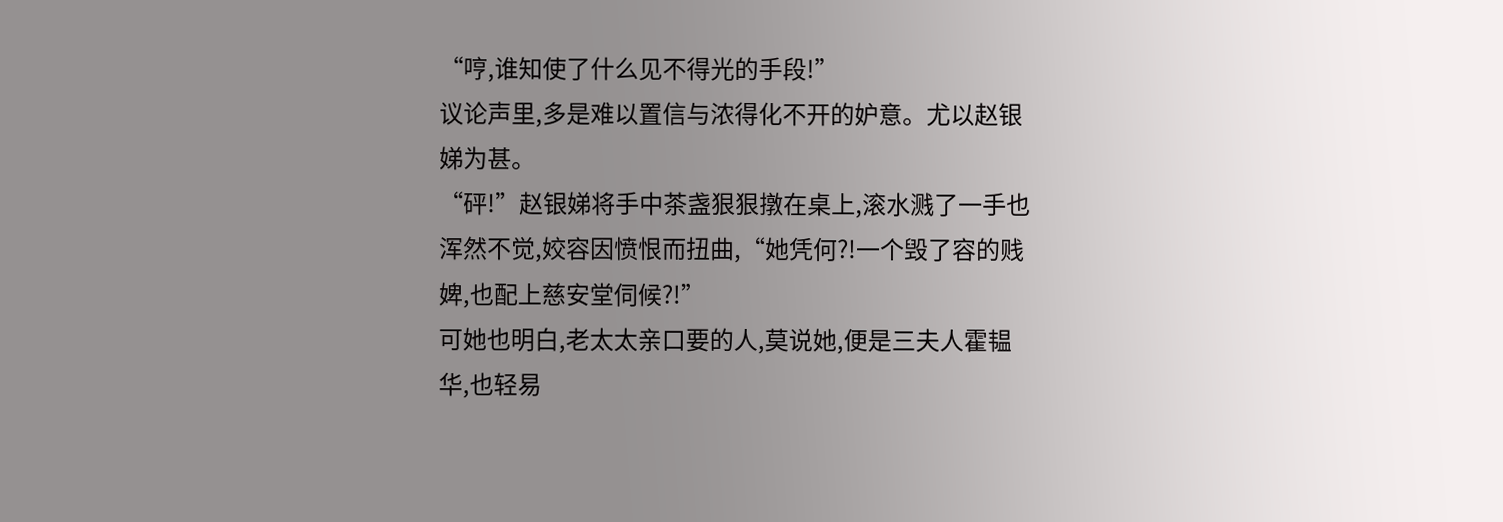“哼,谁知使了什么见不得光的手段!”
议论声里,多是难以置信与浓得化不开的妒意。尤以赵银娣为甚。
“砰!”赵银娣将手中茶盏狠狠撴在桌上,滚水溅了一手也浑然不觉,姣容因愤恨而扭曲,“她凭何?!一个毁了容的贱婢,也配上慈安堂伺候?!”
可她也明白,老太太亲口要的人,莫说她,便是三夫人霍韫华,也轻易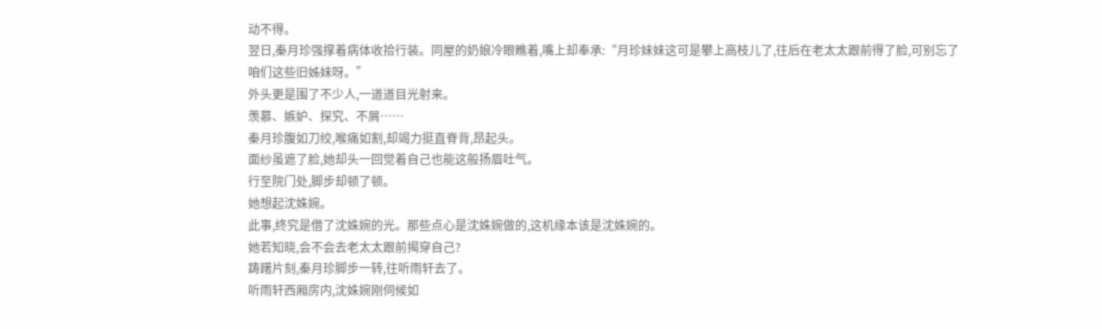动不得。
翌日,秦月珍强撑着病体收拾行装。同屋的奶娘冷眼瞧着,嘴上却奉承:“月珍妹妹这可是攀上高枝儿了,往后在老太太跟前得了脸,可别忘了咱们这些旧姊妹呀。”
外头更是围了不少人,一道道目光射来。
羡慕、嫉妒、探究、不屑……
秦月珍腹如刀绞,喉痛如割,却竭力挺直脊背,昂起头。
面纱虽遮了脸,她却头一回觉着自己也能这般扬眉吐气。
行至院门处,脚步却顿了顿。
她想起沈姝婉。
此事,终究是借了沈姝婉的光。那些点心是沈姝婉做的,这机缘本该是沈姝婉的。
她若知晓,会不会去老太太跟前揭穿自己?
踌躇片刻,秦月珍脚步一转,往听雨轩去了。
听雨轩西厢房内,沈姝婉刚伺候如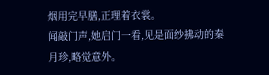烟用完早膳,正理着衣裳。
闻敲门声,她启门一看,见是面纱拂动的秦月珍,略觉意外。